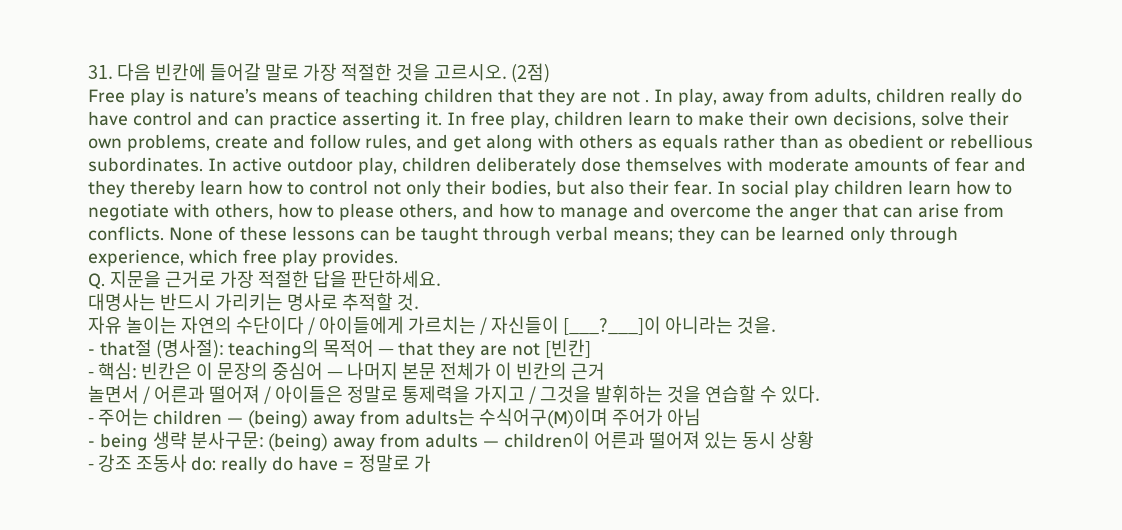31. 다음 빈칸에 들어갈 말로 가장 적절한 것을 고르시오. (2점)
Free play is nature’s means of teaching children that they are not . In play, away from adults, children really do have control and can practice asserting it. In free play, children learn to make their own decisions, solve their own problems, create and follow rules, and get along with others as equals rather than as obedient or rebellious subordinates. In active outdoor play, children deliberately dose themselves with moderate amounts of fear and they thereby learn how to control not only their bodies, but also their fear. In social play children learn how to negotiate with others, how to please others, and how to manage and overcome the anger that can arise from conflicts. None of these lessons can be taught through verbal means; they can be learned only through experience, which free play provides.
Q. 지문을 근거로 가장 적절한 답을 판단하세요.
대명사는 반드시 가리키는 명사로 추적할 것.
자유 놀이는 자연의 수단이다 / 아이들에게 가르치는 / 자신들이 [___?___]이 아니라는 것을.
- that절 (명사절): teaching의 목적어 — that they are not [빈칸]
- 핵심: 빈칸은 이 문장의 중심어 — 나머지 본문 전체가 이 빈칸의 근거
놀면서 / 어른과 떨어져 / 아이들은 정말로 통제력을 가지고 / 그것을 발휘하는 것을 연습할 수 있다.
- 주어는 children — (being) away from adults는 수식어구(M)이며 주어가 아님
- being 생략 분사구문: (being) away from adults — children이 어른과 떨어져 있는 동시 상황
- 강조 조동사 do: really do have = 정말로 가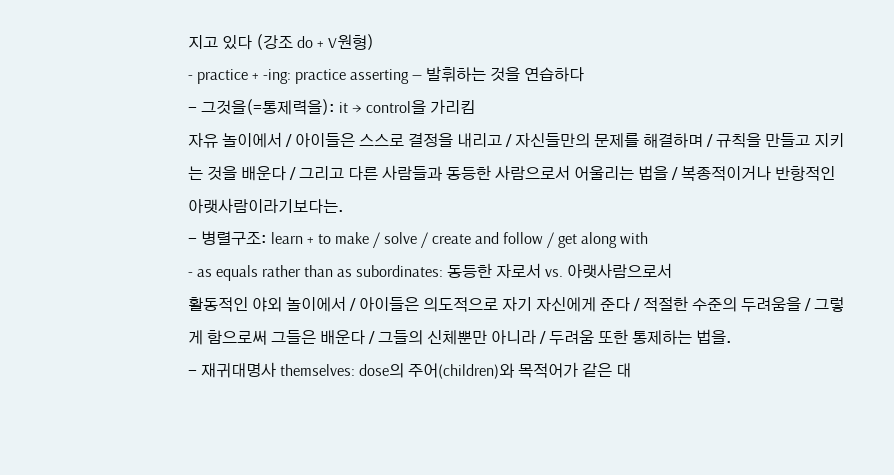지고 있다 (강조 do + V원형)
- practice + -ing: practice asserting — 발휘하는 것을 연습하다
- 그것을(=통제력을): it → control을 가리킴
자유 놀이에서 / 아이들은 스스로 결정을 내리고 / 자신들만의 문제를 해결하며 / 규칙을 만들고 지키는 것을 배운다 / 그리고 다른 사람들과 동등한 사람으로서 어울리는 법을 / 복종적이거나 반항적인 아랫사람이라기보다는.
- 병렬구조: learn + to make / solve / create and follow / get along with
- as equals rather than as subordinates: 동등한 자로서 vs. 아랫사람으로서
활동적인 야외 놀이에서 / 아이들은 의도적으로 자기 자신에게 준다 / 적절한 수준의 두려움을 / 그렇게 함으로써 그들은 배운다 / 그들의 신체뿐만 아니라 / 두려움 또한 통제하는 법을.
- 재귀대명사 themselves: dose의 주어(children)와 목적어가 같은 대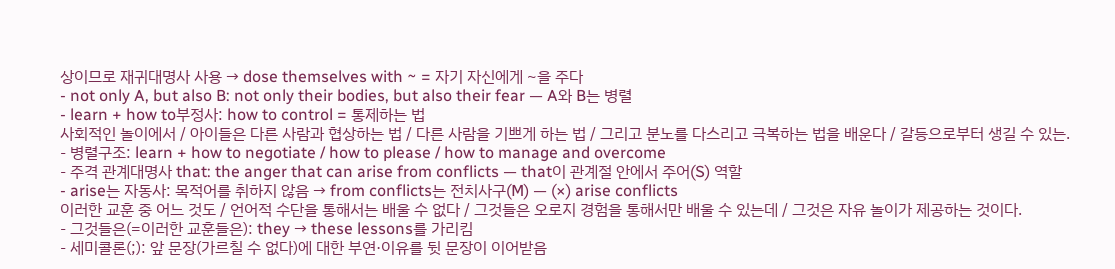상이므로 재귀대명사 사용 → dose themselves with ~ = 자기 자신에게 ~을 주다
- not only A, but also B: not only their bodies, but also their fear — A와 B는 병렬
- learn + how to부정사: how to control = 통제하는 법
사회적인 놀이에서 / 아이들은 다른 사람과 협상하는 법 / 다른 사람을 기쁘게 하는 법 / 그리고 분노를 다스리고 극복하는 법을 배운다 / 갈등으로부터 생길 수 있는.
- 병렬구조: learn + how to negotiate / how to please / how to manage and overcome
- 주격 관계대명사 that: the anger that can arise from conflicts — that이 관계절 안에서 주어(S) 역할
- arise는 자동사: 목적어를 취하지 않음 → from conflicts는 전치사구(M) — (×) arise conflicts
이러한 교훈 중 어느 것도 / 언어적 수단을 통해서는 배울 수 없다 / 그것들은 오로지 경험을 통해서만 배울 수 있는데 / 그것은 자유 놀이가 제공하는 것이다.
- 그것들은(=이러한 교훈들은): they → these lessons를 가리킴
- 세미콜론(;): 앞 문장(가르칠 수 없다)에 대한 부연·이유를 뒷 문장이 이어받음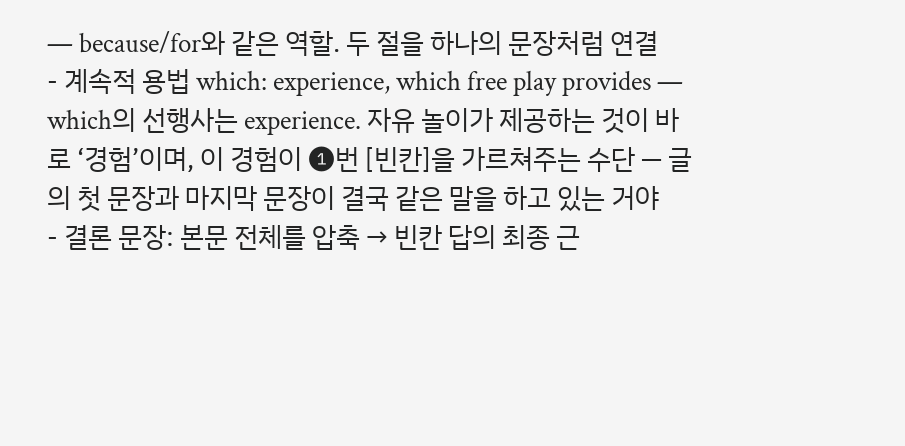— because/for와 같은 역할. 두 절을 하나의 문장처럼 연결
- 계속적 용법 which: experience, which free play provides — which의 선행사는 experience. 자유 놀이가 제공하는 것이 바로 ‘경험’이며, 이 경험이 ❶번 [빈칸]을 가르쳐주는 수단 — 글의 첫 문장과 마지막 문장이 결국 같은 말을 하고 있는 거야
- 결론 문장: 본문 전체를 압축 → 빈칸 답의 최종 근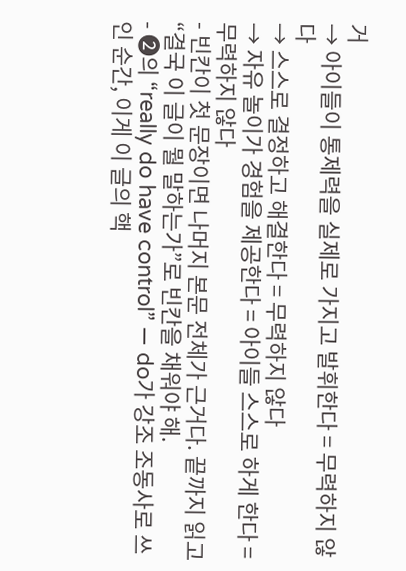거
→ 아이들이 통제력을 실제로 가지고 발휘한다 = 무력하지 않다
→ 스스로 결정하고 해결한다 = 무력하지 않다
→ 자유 놀이가 경험을 제공한다 = 아이들 스스로 하게 한다 = 무력하지 않다
- 빈칸이 첫 문장이면 나머지 본문 전체가 근거다. 끝까지 읽고 “결국 이 글이 뭘 말하는가”로 빈칸을 채워야 해.
- ❷의 “really do have control” — do가 강조 조동사로 쓰인 순간, 이게 이 글의 핵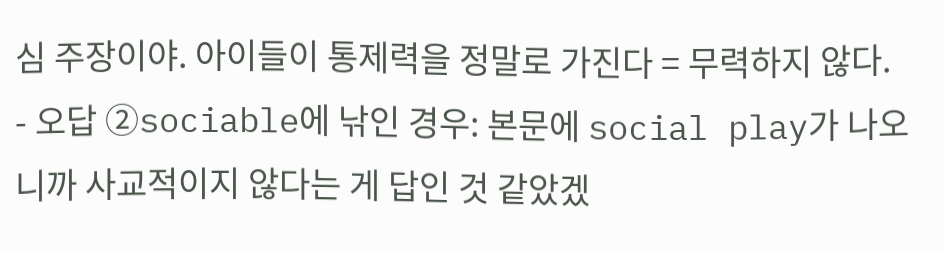심 주장이야. 아이들이 통제력을 정말로 가진다 = 무력하지 않다.
- 오답 ②sociable에 낚인 경우: 본문에 social play가 나오니까 사교적이지 않다는 게 답인 것 같았겠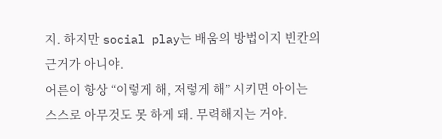지. 하지만 social play는 배움의 방법이지 빈칸의 근거가 아니야.
어른이 항상 “이렇게 해, 저렇게 해” 시키면 아이는 스스로 아무것도 못 하게 돼. 무력해지는 거야.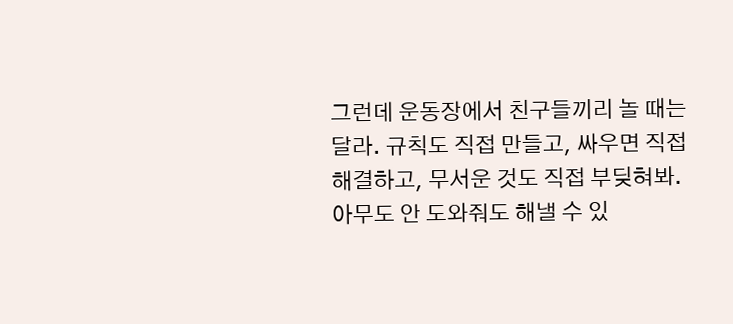그런데 운동장에서 친구들끼리 놀 때는 달라. 규칙도 직접 만들고, 싸우면 직접 해결하고, 무서운 것도 직접 부딪혀봐. 아무도 안 도와줘도 해낼 수 있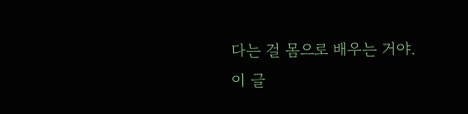다는 걸 몸으로 배우는 거야.
이 글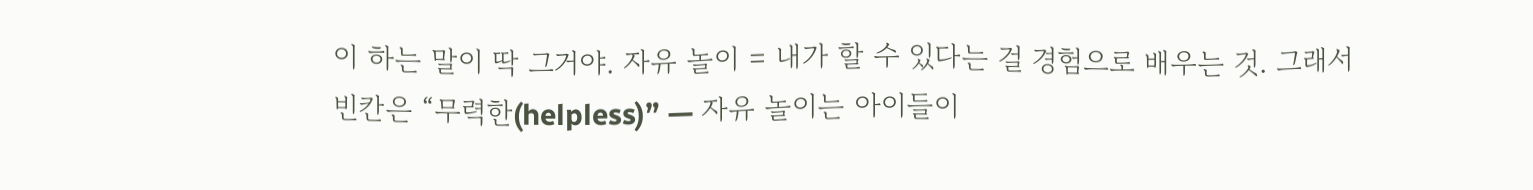이 하는 말이 딱 그거야. 자유 놀이 = 내가 할 수 있다는 걸 경험으로 배우는 것. 그래서 빈칸은 “무력한(helpless)” — 자유 놀이는 아이들이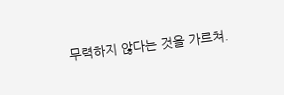무력하지 않다는 것을 가르쳐.